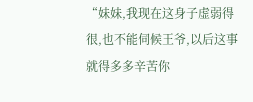“妹妹,我现在这身子虚弱得很,也不能伺候王爷,以后这事就得多多辛苦你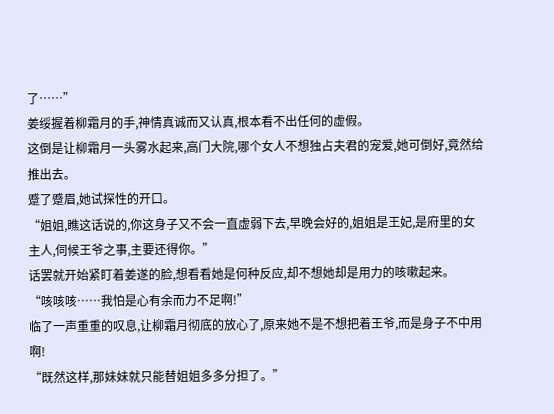了……”
姜绥握着柳霜月的手,神情真诚而又认真,根本看不出任何的虚假。
这倒是让柳霜月一头雾水起来,高门大院,哪个女人不想独占夫君的宠爱,她可倒好,竟然给推出去。
蹙了蹙眉,她试探性的开口。
“姐姐,瞧这话说的,你这身子又不会一直虚弱下去,早晚会好的,姐姐是王妃,是府里的女主人,伺候王爷之事,主要还得你。”
话罢就开始紧盯着姜遂的脸,想看看她是何种反应,却不想她却是用力的咳嗽起来。
“咳咳咳……我怕是心有余而力不足啊!”
临了一声重重的叹息,让柳霜月彻底的放心了,原来她不是不想把着王爷,而是身子不中用啊!
“既然这样,那妹妹就只能替姐姐多多分担了。”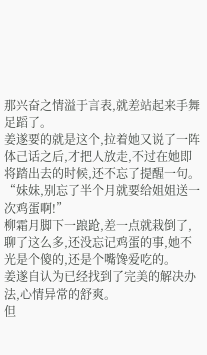那兴奋之情溢于言表,就差站起来手舞足蹈了。
姜遂要的就是这个,拉着她又说了一阵体己话之后,才把人放走,不过在她即将踏出去的时候,还不忘了提醒一句。
“妹妹,别忘了半个月就要给姐姐送一次鸡蛋啊!”
柳霜月脚下一踉跄,差一点就栽倒了,聊了这么多,还没忘记鸡蛋的事,她不光是个傻的,还是个嘴馋爱吃的。
姜遂自认为已经找到了完美的解决办法,心情异常的舒爽。
但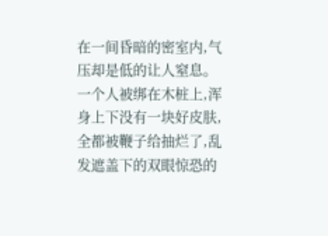在一间昏暗的密室内,气压却是低的让人窒息。
一个人被绑在木桩上,浑身上下没有一块好皮肤,全都被鞭子给抽烂了,乱发遮盖下的双眼惊恐的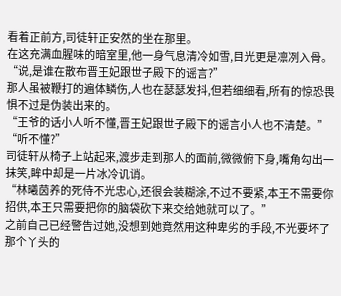看着正前方,司徒轩正安然的坐在那里。
在这充满血腥味的暗室里,他一身气息清冷如雪,目光更是凛冽入骨。
“说,是谁在散布晋王妃跟世子殿下的谣言?”
那人虽被鞭打的遍体鳞伤,人也在瑟瑟发抖,但若细细看,所有的惊恐畏惧不过是伪装出来的。
“王爷的话小人听不懂,晋王妃跟世子殿下的谣言小人也不清楚。”
“听不懂?”
司徒轩从椅子上站起来,渡步走到那人的面前,微微俯下身,嘴角勾出一抹笑,眸中却是一片冰冷讥诮。
“林曦茵养的死侍不光忠心,还很会装糊涂,不过不要紧,本王不需要你招供,本王只需要把你的脑袋砍下来交给她就可以了。”
之前自己已经警告过她,没想到她竟然用这种卑劣的手段,不光要坏了那个丫头的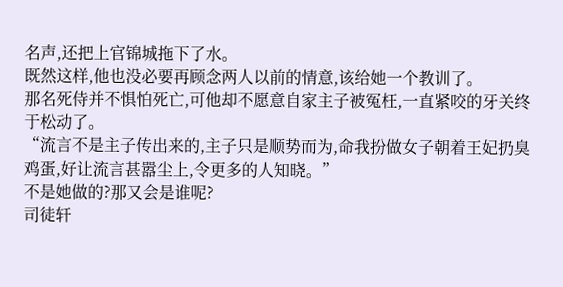名声,还把上官锦城拖下了水。
既然这样,他也没必要再顾念两人以前的情意,该给她一个教训了。
那名死侍并不惧怕死亡,可他却不愿意自家主子被冤枉,一直紧咬的牙关终于松动了。
“流言不是主子传出来的,主子只是顺势而为,命我扮做女子朝着王妃扔臭鸡蛋,好让流言甚嚣尘上,令更多的人知晓。”
不是她做的?那又会是谁呢?
司徒轩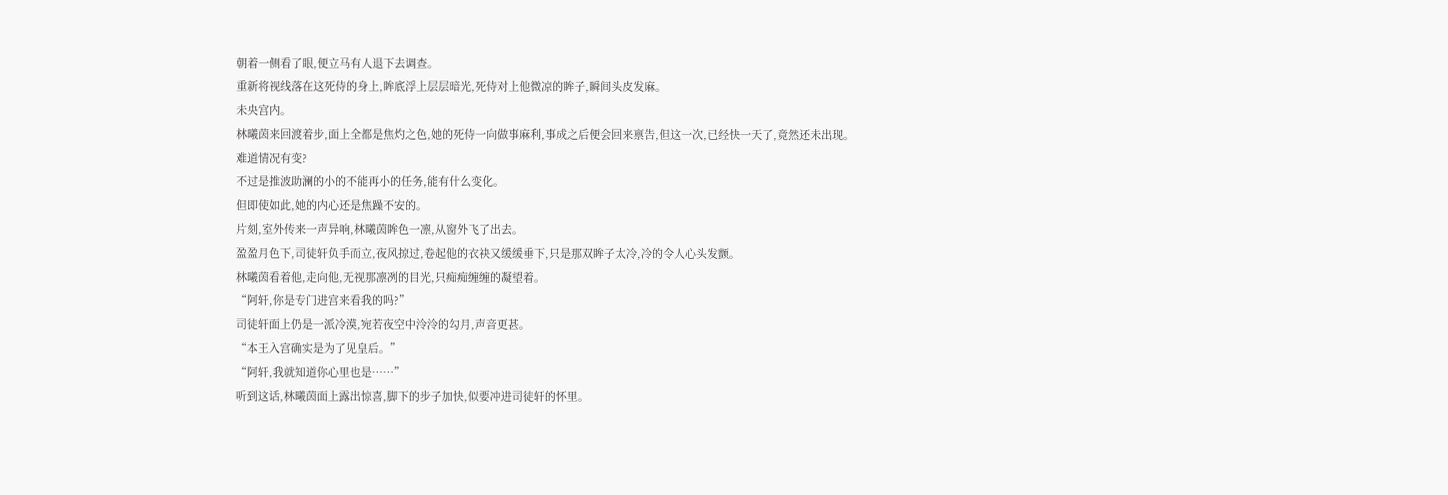朝着一侧看了眼,便立马有人退下去调查。
重新将视线落在这死侍的身上,眸底浮上层层暗光,死侍对上他微凉的眸子,瞬间头皮发麻。
未央宫内。
林曦茵来回渡着步,面上全都是焦灼之色,她的死侍一向做事麻利,事成之后便会回来禀告,但这一次,已经快一天了,竟然还未出现。
难道情况有变?
不过是推波助澜的小的不能再小的任务,能有什么变化。
但即使如此,她的内心还是焦躁不安的。
片刻,室外传来一声异响,林曦茵眸色一凛,从窗外飞了出去。
盈盈月色下,司徒轩负手而立,夜风掠过,卷起他的衣袂又缓缓垂下,只是那双眸子太冷,冷的令人心头发颤。
林曦茵看着他,走向他,无视那凛冽的目光,只痴痴缠缠的凝望着。
“阿轩,你是专门进宫来看我的吗?”
司徒轩面上仍是一派冷漠,宛若夜空中泠泠的勾月,声音更甚。
“本王入宫确实是为了见皇后。”
“阿轩,我就知道你心里也是……”
听到这话,林曦茵面上露出惊喜,脚下的步子加快,似要冲进司徒轩的怀里。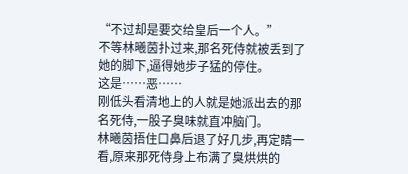“不过却是要交给皇后一个人。”
不等林曦茵扑过来,那名死侍就被丢到了她的脚下,逼得她步子猛的停住。
这是……恶……
刚低头看清地上的人就是她派出去的那名死侍,一股子臭味就直冲脑门。
林曦茵捂住口鼻后退了好几步,再定睛一看,原来那死侍身上布满了臭烘烘的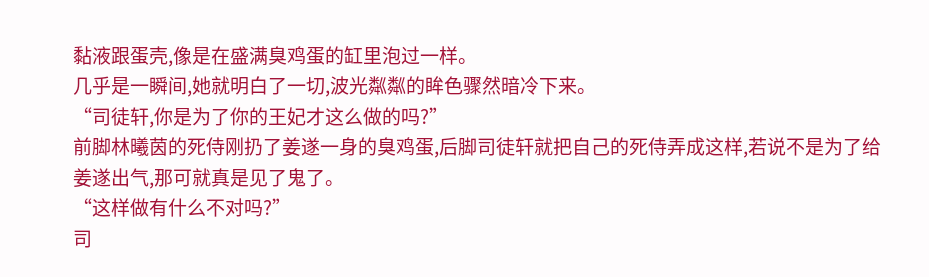黏液跟蛋壳,像是在盛满臭鸡蛋的缸里泡过一样。
几乎是一瞬间,她就明白了一切,波光粼粼的眸色骤然暗冷下来。
“司徒轩,你是为了你的王妃才这么做的吗?”
前脚林曦茵的死侍刚扔了姜遂一身的臭鸡蛋,后脚司徒轩就把自己的死侍弄成这样,若说不是为了给姜遂出气,那可就真是见了鬼了。
“这样做有什么不对吗?”
司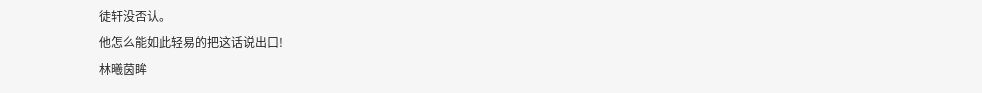徒轩没否认。
他怎么能如此轻易的把这话说出口!
林曦茵眸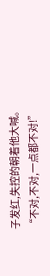子发红,失控的朝着他大喊。
“不对,不对,一点都不对!”